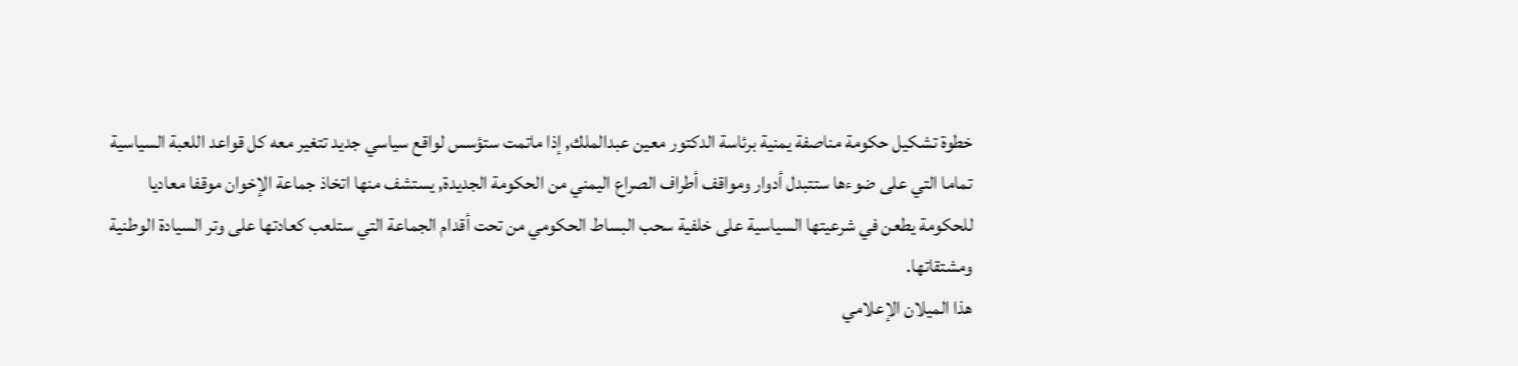خطوة تشكيل حكومة مناصفة يمنية برئاسة الدكتور معين عبدالملك, إذا ماتمت ستؤسس لواقع سياسي جديد تتغير معه كل قواعد اللعبة السياسية تماما التي على ضوءها ستتبدل أدوار ومواقف أطراف الصراع اليمني من الحكومة الجديدة, يستشف منها اتخاذ جماعة الإخوان موقفا معاديا للحكومة يطعن في شرعيتها السياسية على خلفية سحب البساط الحكومي من تحت أقدام الجماعة التي ستلعب كعادتها على وتر السيادة الوطنية ومشتقاتها.
هذا الميلان الإعلامي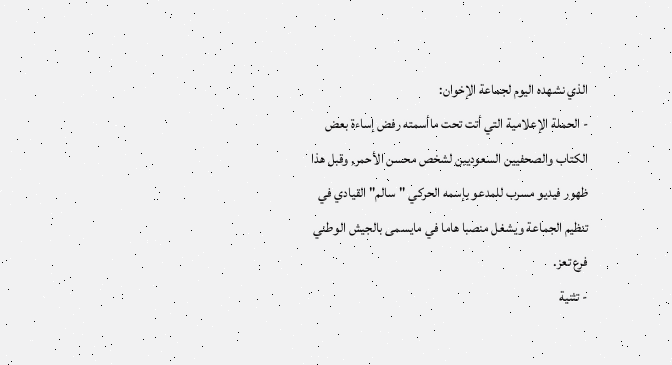الذي نشهده اليوم لجماعة الإخوان:
- الحملة الإعلامية التي أتت تحت ماأسمته رفض إساءة بعض الكتاب والصحفيين السعوديين لشخص محسن الأحمر, وقبل هذا ظهور فيديو مسرب للمدعو بإسمه الحركي "سالم" القيادي في تنظيم الجماعة ويشغل منصبا هاما في مايسمى بالجيش الوطني فرع تعز.
- تثنية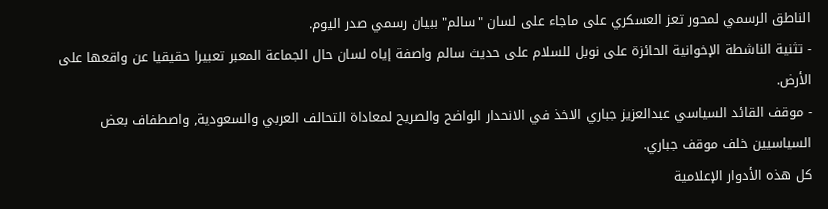الناطق الرسمي لمحور تعز العسكري على ماجاء على لسان "سالم" ببيان رسمي صدر اليوم.
- تثنية الناشطة الإخوانية الحائزة على نوبل للسلام على حديث سالم واصفة إياه لسان حال الجماعة المعبر تعبيرا حقيقيا عن واقعها على الأرض.
- موقف القائد السياسي عبدالعزيز جباري الاخذ في الانحدار الواضح والصريح لمعاداة التحالف العربي والسعودية, واصطفاف بعض السياسيين خلف موقف جباري.
كل هذه الأدوار الإعلامية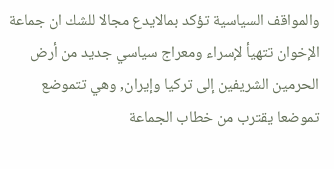والمواقف السياسية تؤكد بمالايدع مجالا للشك ان جماعة الإخوان تتهيأ لإسراء ومعراج سياسي جديد من أرض الحرمين الشريفين إلى تركيا وإيران, وهي تتموضع تموضعا يقترب من خطاب الجماعة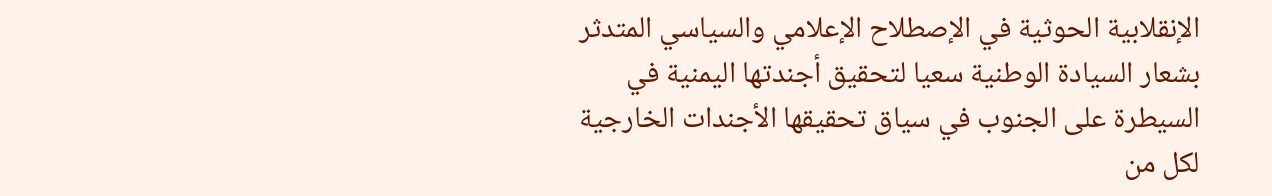الإنقلابية الحوثية في الإصطلاح الإعلامي والسياسي المتدثر بشعار السيادة الوطنية سعيا لتحقيق أجندتها اليمنية في السيطرة على الجنوب في سياق تحقيقها الأجندات الخارجية لكل من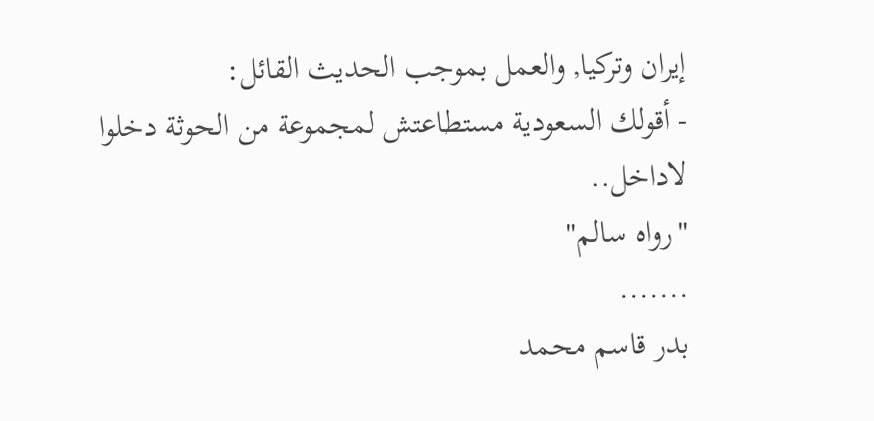إيران وتركيا, والعمل بموجب الحديث القائل:
- أقولك السعودية مستطاعتش لمجموعة من الحوثة دخلوا لاداخل..
"رواه سالم"
.......
بدر قاسم محمد